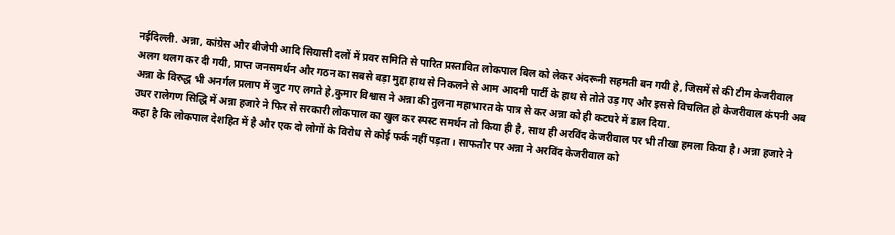नईदिल्ली. अन्ना, कांग्रेस और बीजेपी आदि सियासी दलों में प्रवर समिति से पारित प्रस्तावित लोकपाल बिल को लेकर अंदरूनी सहमती बन गयी हे, जिसमें से की टीम केजरीवाल अलग थलग कर दी गयी, प्राप्त जनसमर्थन और गठन का सबसे बड़ा मुद्दा हाथ से निकलने से आम आदमी पार्टी के हाथ से तोते उड़ गए और इससे विचलित हो केजरीवाल कंपनी अब अन्ना के विरुद्ध भी अनर्गल प्रलाप में जुट गए लगते हे,कुमार विश्वास ने अन्ना की तुलना महाभारत के पात्र से कर अन्ना को ही कटघरे में डाल दिया.
उधर रालेगण सिद्धि में अन्ना हजारे ने फिर से सरकारी लोकपाल का खुल कर स्पस्ट समर्थन तो किया ही है, साथ ही अरविंद केजरीवाल पर भी तीखा हमला किया है। अन्ना हजारे ने कहा है कि लोकपाल देशहित में है और एक दो लोगों के विरोध से कोई फर्क नहीं पड़ता। साफतौर पर अन्ना ने अरविंद केजरीवाल को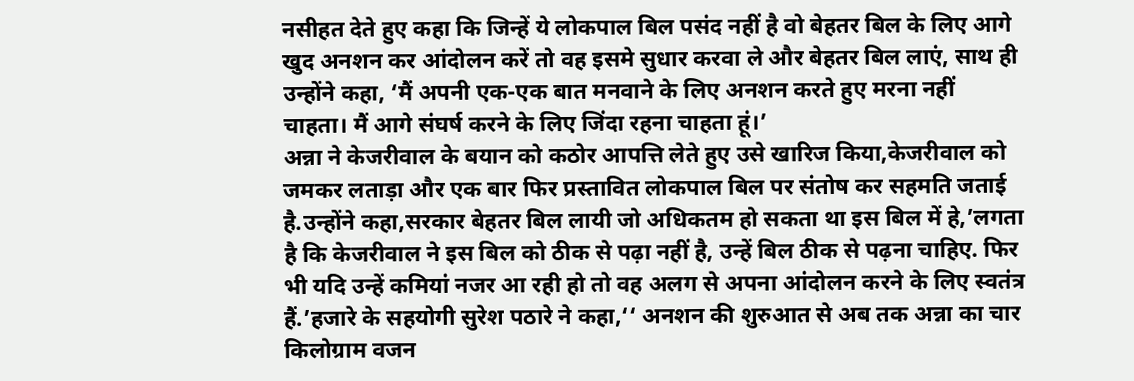नसीहत देते हुए कहा कि जिन्हें ये लोकपाल बिल पसंद नहीं है वो बेहतर बिल के लिए आगे खुद अनशन कर आंदोलन करें तो वह इसमे सुधार करवा ले और बेहतर बिल लाएं, साथ ही उन्होंने कहा, ‘मैं अपनी एक-एक बात मनवाने के लिए अनशन करते हुए मरना नहीं चाहता। मैं आगे संघर्ष करने के लिए जिंदा रहना चाहता हूं।’
अन्ना ने केजरीवाल के बयान को कठोर आपत्ति लेते हुए उसे खारिज किया,केजरीवाल को जमकर लताड़ा और एक बार फिर प्रस्तावित लोकपाल बिल पर संतोष कर सहमति जताई है.उन्होंने कहा,सरकार बेहतर बिल लायी जो अधिकतम हो सकता था इस बिल में हे,’लगता है कि केजरीवाल ने इस बिल को ठीक से पढ़ा नहीं है, उन्हें बिल ठीक से पढ़ना चाहिए. फिर भी यदि उन्हें कमियां नजर आ रही हो तो वह अलग से अपना आंदोलन करने के लिए स्वतंत्र हैं.’हजारे के सहयोगी सुरेश पठारे ने कहा,‘‘ अनशन की शुरुआत से अब तक अन्ना का चार किलोग्राम वजन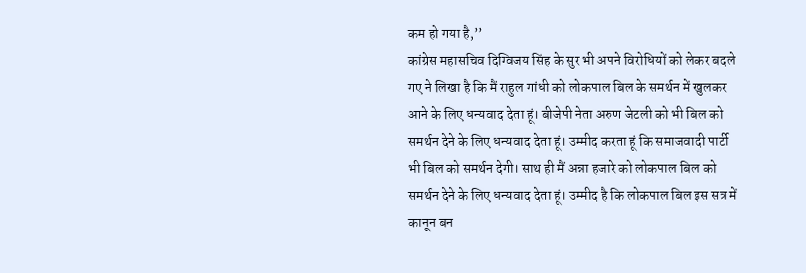कम हो गया है,’’
कांग्रेस महासचिव दिग्विजय सिंह के सुर भी अपने विरोधियों को लेकर बदले गए ने लिखा है कि मैं राहुल गांधी को लोकपाल बिल के समर्थन में खुलकर आने के लिए धन्यवाद देता हूं। बीजेपी नेता अरुण जेटली को भी बिल को समर्थन देने के लिए धन्यवाद देता हूं। उम्मीद करता हूं कि समाजवादी पार्टी भी बिल को समर्थन देगी। साथ ही मैं अन्ना हजारे को लोकपाल बिल को समर्थन देने के लिए धन्यवाद देता हूं। उम्मीद है कि लोकपाल बिल इस सत्र में कानून बन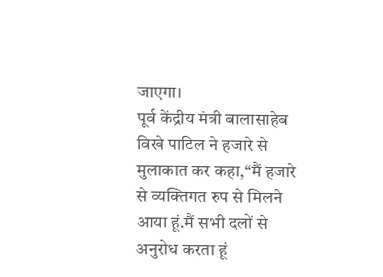जाएगा।
पूर्व केंद्रीय मंत्री बालासाहेब विखे पाटिल ने हजारे से मुलाकात कर कहा,‘‘मैं हजारे से व्यक्तिगत रुप से मिलने आया हूं.मैं सभी दलों से अनुरोध करता हूं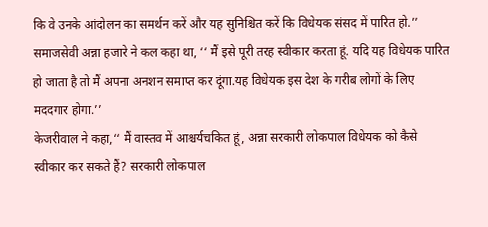कि वे उनके आंदोलन का समर्थन करें और यह सुनिश्चित करें कि विधेयक संसद में पारित हो.’’
समाजसेवी अन्ना हजारे ने कल कहा था, ‘‘ मैं इसे पूरी तरह स्वीकार करता हूं. यदि यह विधेयक पारित हो जाता है तो मैं अपना अनशन समाप्त कर दूंगा.यह विधेयक इस देश के गरीब लोगों के लिए मददगार होगा.’’
केजरीवाल ने कहा,‘‘ मैं वास्तव में आश्चर्यचकित हूं, अन्ना सरकारी लोकपाल विधेयक को कैसे स्वीकार कर सकते हैं? सरकारी लोकपाल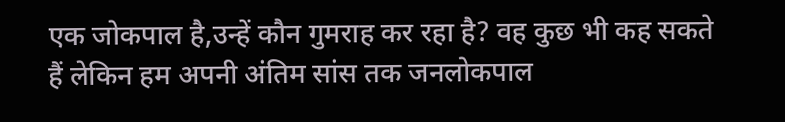एक जोकपाल है,उन्हें कौन गुमराह कर रहा है? वह कुछ भी कह सकते हैं लेकिन हम अपनी अंतिम सांस तक जनलोकपाल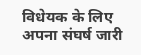विधेयक के लिए अपना संघर्ष जारी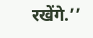रखेंगे.’’